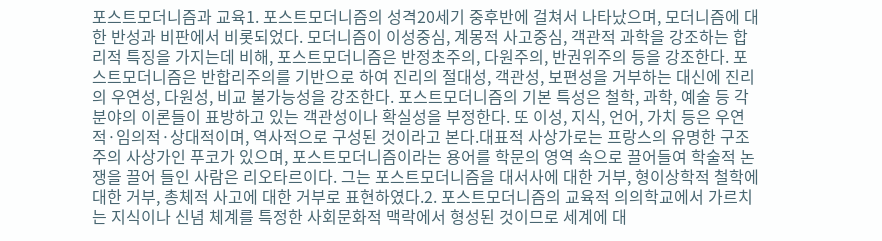포스트모더니즘과 교육1. 포스트모더니즘의 성격20세기 중후반에 걸쳐서 나타났으며, 모더니즘에 대한 반성과 비판에서 비롯되었다. 모더니즘이 이성중심, 계몽적 사고중심, 객관적 과학을 강조하는 합리적 특징을 가지는데 비해, 포스트모더니즘은 반정초주의, 다원주의, 반권위주의 등을 강조한다. 포스트모더니즘은 반합리주의를 기반으로 하여 진리의 절대성, 객관성, 보편성을 거부하는 대신에 진리의 우연성, 다원성, 비교 불가능성을 강조한다. 포스트모더니즘의 기본 특성은 철학, 과학, 예술 등 각 분야의 이론들이 표방하고 있는 객관성이나 확실성을 부정한다. 또 이성, 지식, 언어, 가치 등은 우연적·임의적·상대적이며, 역사적으로 구성된 것이라고 본다.대표적 사상가로는 프랑스의 유명한 구조주의 사상가인 푸코가 있으며, 포스트모더니즘이라는 용어를 학문의 영역 속으로 끌어들여 학술적 논쟁을 끌어 들인 사람은 리오타르이다. 그는 포스트모더니즘을 대서사에 대한 거부, 형이상학적 철학에 대한 거부, 총체적 사고에 대한 거부로 표현하였다.2. 포스트모더니즘의 교육적 의의학교에서 가르치는 지식이나 신념 체계를 특정한 사회문화적 맥락에서 형성된 것이므로 세계에 대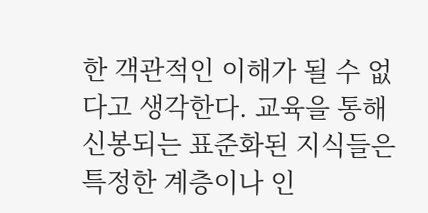한 객관적인 이해가 될 수 없다고 생각한다. 교육을 통해 신봉되는 표준화된 지식들은 특정한 계층이나 인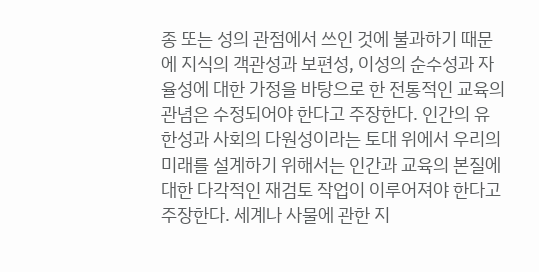종 또는 성의 관점에서 쓰인 것에 불과하기 때문에 지식의 객관성과 보편성, 이성의 순수성과 자율성에 대한 가정을 바탕으로 한 전통적인 교육의 관념은 수정되어야 한다고 주장한다. 인간의 유한성과 사회의 다원성이라는 토대 위에서 우리의 미래를 설계하기 위해서는 인간과 교육의 본질에 대한 다각적인 재검토 작업이 이루어져야 한다고 주장한다. 세계나 사물에 관한 지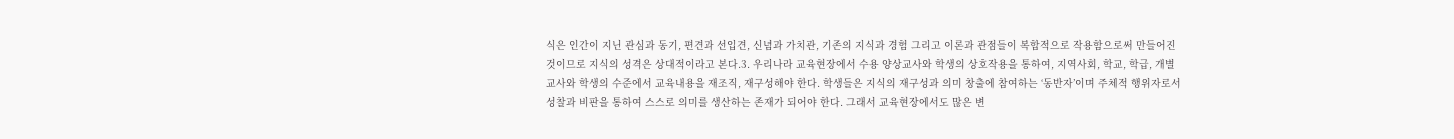식은 인간이 지닌 관심과 동기, 편견과 선입견, 신념과 가치관, 기존의 지식과 경험 그리고 이론과 관점들이 복합적으로 작용함으로써 만들어진 것이므로 지식의 성격은 상대적이라고 본다.3. 우리나라 교육현장에서 수용 양상교사와 학생의 상호작용을 통하여, 지역사회, 학교, 학급, 개별 교사와 학생의 수준에서 교육내용을 재조직, 재구성해야 한다. 학생들은 지식의 재구성과 의미 창출에 참여하는 ‘동반자’이며 주체적 행위자로서 성찰과 비판을 통하여 스스로 의미를 생산하는 존재가 되어야 한다. 그래서 교육현장에서도 많은 변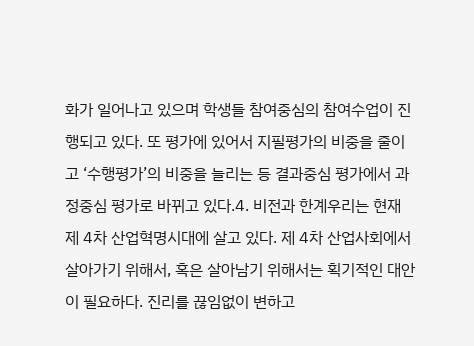화가 일어나고 있으며 학생들 참여중심의 참여수업이 진행되고 있다. 또 평가에 있어서 지필평가의 비중을 줄이고 ‘수행평가’의 비중을 늘리는 등 결과중심 평가에서 과정중심 평가로 바뀌고 있다.4. 비전과 한계우리는 현재 제 4차 산업혁명시대에 살고 있다. 제 4차 산업사회에서 살아가기 위해서, 혹은 살아남기 위해서는 획기적인 대안이 필요하다. 진리를 끊임없이 변하고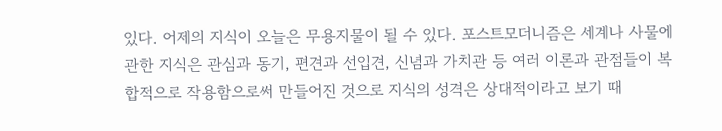있다. 어제의 지식이 오늘은 무용지물이 될 수 있다. 포스트모더니즘은 세계나 사물에 관한 지식은 관심과 동기, 편견과 선입견, 신념과 가치관 등 여러 이론과 관점들이 복합적으로 작용함으로써 만들어진 것으로 지식의 성격은 상대적이라고 보기 때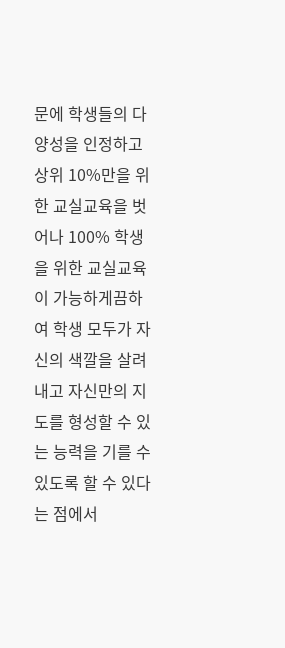문에 학생들의 다양성을 인정하고 상위 10%만을 위한 교실교육을 벗어나 100% 학생을 위한 교실교육이 가능하게끔하여 학생 모두가 자신의 색깔을 살려내고 자신만의 지도를 형성할 수 있는 능력을 기를 수 있도록 할 수 있다는 점에서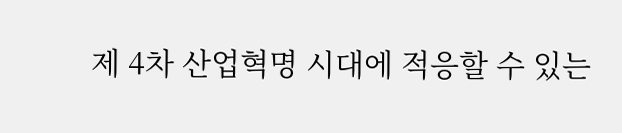제 4차 산업혁명 시대에 적응할 수 있는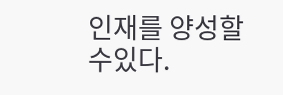인재를 양성할 수있다.